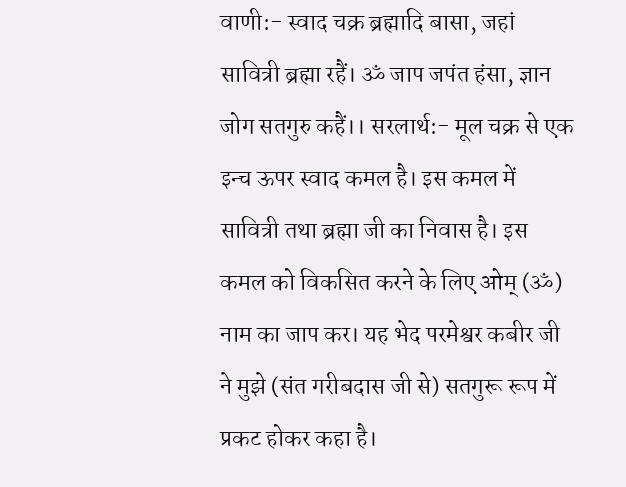वाणी:- स्वाद चक्र ब्रह्मादि बासा, जहां सावित्री ब्रह्मा रहैं। ॐ जाप जपंत हंसा, ज्ञान जोग सतगुरु कहैं।। सरलार्थ:- मूल चक्र से एक इन्च ऊपर स्वाद कमल है। इस कमल में सावित्री तथा ब्रह्मा जी का निवास है। इस कमल को विकसित करने के लिए ओम् (ॐ) नाम का जाप कर। यह भेद परमेश्वर कबीर जी ने मुझे (संत गरीबदास जी से) सतगुरू रूप में प्रकट होकर कहा है।